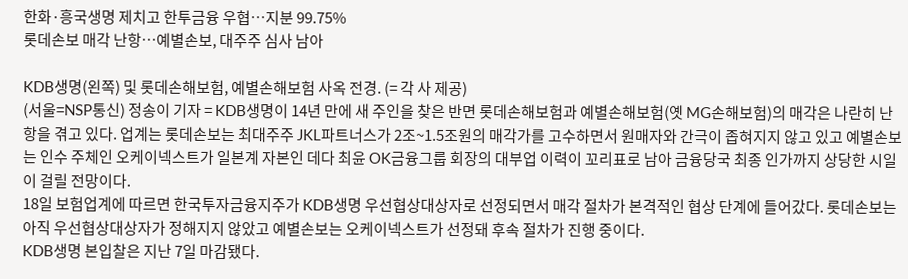한화·흥국생명 제치고 한투금융 우협…지분 99.75%
롯데손보 매각 난항…예별손보, 대주주 심사 남아

KDB생명(왼쪽) 및 롯데손해보험, 예별손해보험 사옥 전경. (= 각 사 제공)
(서울=NSP통신) 정송이 기자 = KDB생명이 14년 만에 새 주인을 찾은 반면 롯데손해보험과 예별손해보험(옛 MG손해보험)의 매각은 나란히 난항을 겪고 있다. 업계는 롯데손보는 최대주주 JKL파트너스가 2조~1.5조원의 매각가를 고수하면서 원매자와 간극이 좁혀지지 않고 있고 예별손보는 인수 주체인 오케이넥스트가 일본계 자본인 데다 최윤 OK금융그룹 회장의 대부업 이력이 꼬리표로 남아 금융당국 최종 인가까지 상당한 시일이 걸릴 전망이다.
18일 보험업계에 따르면 한국투자금융지주가 KDB생명 우선협상대상자로 선정되면서 매각 절차가 본격적인 협상 단계에 들어갔다. 롯데손보는 아직 우선협상대상자가 정해지지 않았고 예별손보는 오케이넥스트가 선정돼 후속 절차가 진행 중이다.
KDB생명 본입찰은 지난 7일 마감됐다.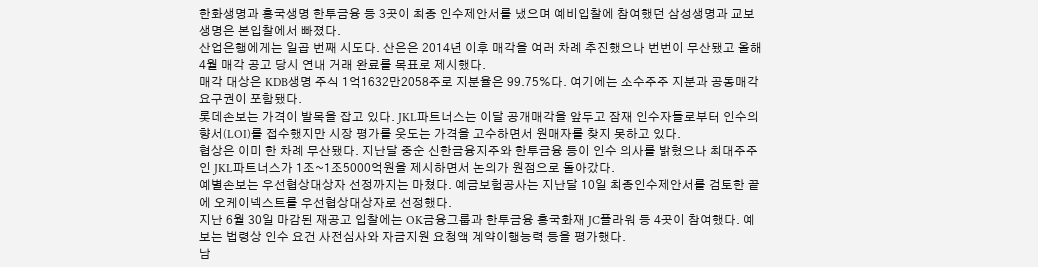한화생명과 흥국생명 한투금융 등 3곳이 최종 인수제안서를 냈으며 예비입찰에 참여했던 삼성생명과 교보생명은 본입찰에서 빠졌다.
산업은행에게는 일곱 번째 시도다. 산은은 2014년 이후 매각을 여러 차례 추진했으나 번번이 무산됐고 올해 4월 매각 공고 당시 연내 거래 완료를 목표로 제시했다.
매각 대상은 KDB생명 주식 1억1632만2058주로 지분율은 99.75%다. 여기에는 소수주주 지분과 공동매각요구권이 포함됐다.
롯데손보는 가격이 발목을 잡고 있다. JKL파트너스는 이달 공개매각을 앞두고 잠재 인수자들로부터 인수의향서(LOI)를 접수했지만 시장 평가를 웃도는 가격을 고수하면서 원매자를 찾지 못하고 있다.
협상은 이미 한 차례 무산됐다. 지난달 중순 신한금융지주와 한투금융 등이 인수 의사를 밝혔으나 최대주주인 JKL파트너스가 1조~1조5000억원을 제시하면서 논의가 원점으로 돌아갔다.
예별손보는 우선협상대상자 선정까지는 마쳤다. 예금보험공사는 지난달 10일 최종인수제안서를 검토한 끝에 오케이넥스트를 우선협상대상자로 선정했다.
지난 6월 30일 마감된 재공고 입찰에는 OK금융그룹과 한투금융 흥국화재 JC플라워 등 4곳이 참여했다. 예보는 법령상 인수 요건 사전심사와 자금지원 요청액 계약이행능력 등을 평가했다.
남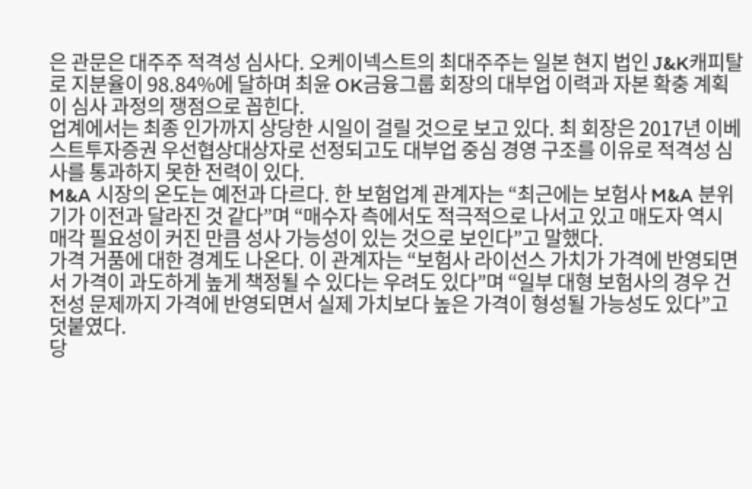은 관문은 대주주 적격성 심사다. 오케이넥스트의 최대주주는 일본 현지 법인 J&K캐피탈로 지분율이 98.84%에 달하며 최윤 OK금융그룹 회장의 대부업 이력과 자본 확충 계획이 심사 과정의 쟁점으로 꼽힌다.
업계에서는 최종 인가까지 상당한 시일이 걸릴 것으로 보고 있다. 최 회장은 2017년 이베스트투자증권 우선협상대상자로 선정되고도 대부업 중심 경영 구조를 이유로 적격성 심사를 통과하지 못한 전력이 있다.
M&A 시장의 온도는 예전과 다르다. 한 보험업계 관계자는 “최근에는 보험사 M&A 분위기가 이전과 달라진 것 같다”며 “매수자 측에서도 적극적으로 나서고 있고 매도자 역시 매각 필요성이 커진 만큼 성사 가능성이 있는 것으로 보인다”고 말했다.
가격 거품에 대한 경계도 나온다. 이 관계자는 “보험사 라이선스 가치가 가격에 반영되면서 가격이 과도하게 높게 책정될 수 있다는 우려도 있다”며 “일부 대형 보험사의 경우 건전성 문제까지 가격에 반영되면서 실제 가치보다 높은 가격이 형성될 가능성도 있다”고 덧붙였다.
당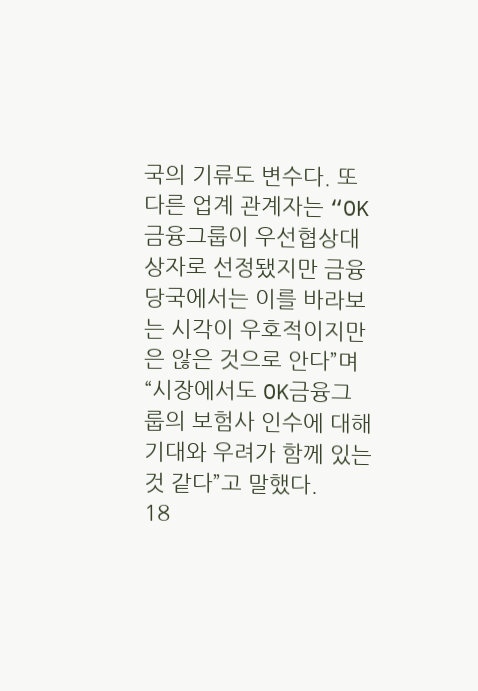국의 기류도 변수다. 또 다른 업계 관계자는 “OK금융그룹이 우선협상대상자로 선정됐지만 금융당국에서는 이를 바라보는 시각이 우호적이지만은 않은 것으로 안다”며 “시장에서도 OK금융그룹의 보험사 인수에 대해 기대와 우려가 함께 있는 것 같다”고 말했다.
18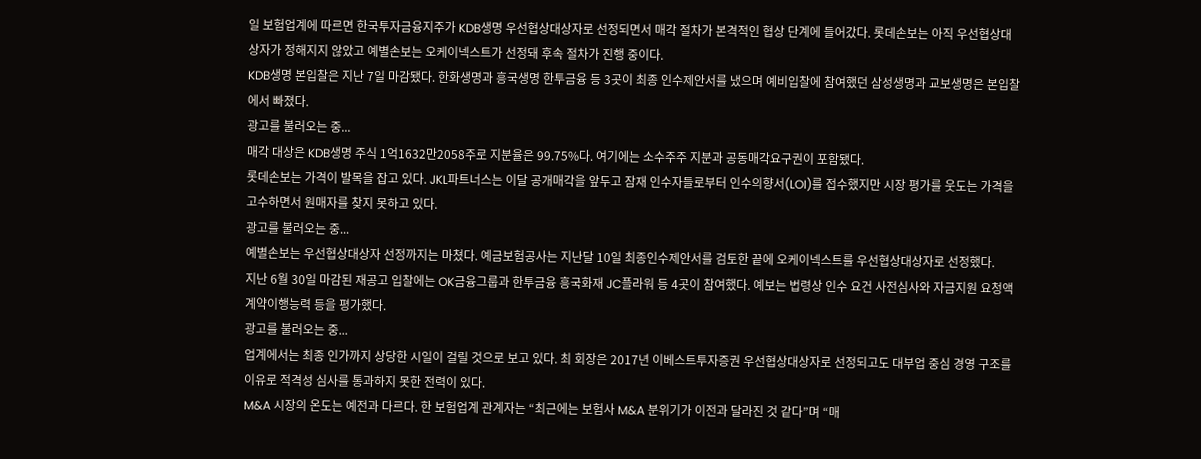일 보험업계에 따르면 한국투자금융지주가 KDB생명 우선협상대상자로 선정되면서 매각 절차가 본격적인 협상 단계에 들어갔다. 롯데손보는 아직 우선협상대상자가 정해지지 않았고 예별손보는 오케이넥스트가 선정돼 후속 절차가 진행 중이다.
KDB생명 본입찰은 지난 7일 마감됐다. 한화생명과 흥국생명 한투금융 등 3곳이 최종 인수제안서를 냈으며 예비입찰에 참여했던 삼성생명과 교보생명은 본입찰에서 빠졌다.
광고를 불러오는 중...
매각 대상은 KDB생명 주식 1억1632만2058주로 지분율은 99.75%다. 여기에는 소수주주 지분과 공동매각요구권이 포함됐다.
롯데손보는 가격이 발목을 잡고 있다. JKL파트너스는 이달 공개매각을 앞두고 잠재 인수자들로부터 인수의향서(LOI)를 접수했지만 시장 평가를 웃도는 가격을 고수하면서 원매자를 찾지 못하고 있다.
광고를 불러오는 중...
예별손보는 우선협상대상자 선정까지는 마쳤다. 예금보험공사는 지난달 10일 최종인수제안서를 검토한 끝에 오케이넥스트를 우선협상대상자로 선정했다.
지난 6월 30일 마감된 재공고 입찰에는 OK금융그룹과 한투금융 흥국화재 JC플라워 등 4곳이 참여했다. 예보는 법령상 인수 요건 사전심사와 자금지원 요청액 계약이행능력 등을 평가했다.
광고를 불러오는 중...
업계에서는 최종 인가까지 상당한 시일이 걸릴 것으로 보고 있다. 최 회장은 2017년 이베스트투자증권 우선협상대상자로 선정되고도 대부업 중심 경영 구조를 이유로 적격성 심사를 통과하지 못한 전력이 있다.
M&A 시장의 온도는 예전과 다르다. 한 보험업계 관계자는 “최근에는 보험사 M&A 분위기가 이전과 달라진 것 같다”며 “매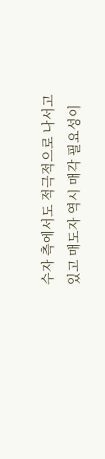수자 측에서도 적극적으로 나서고 있고 매도자 역시 매각 필요성이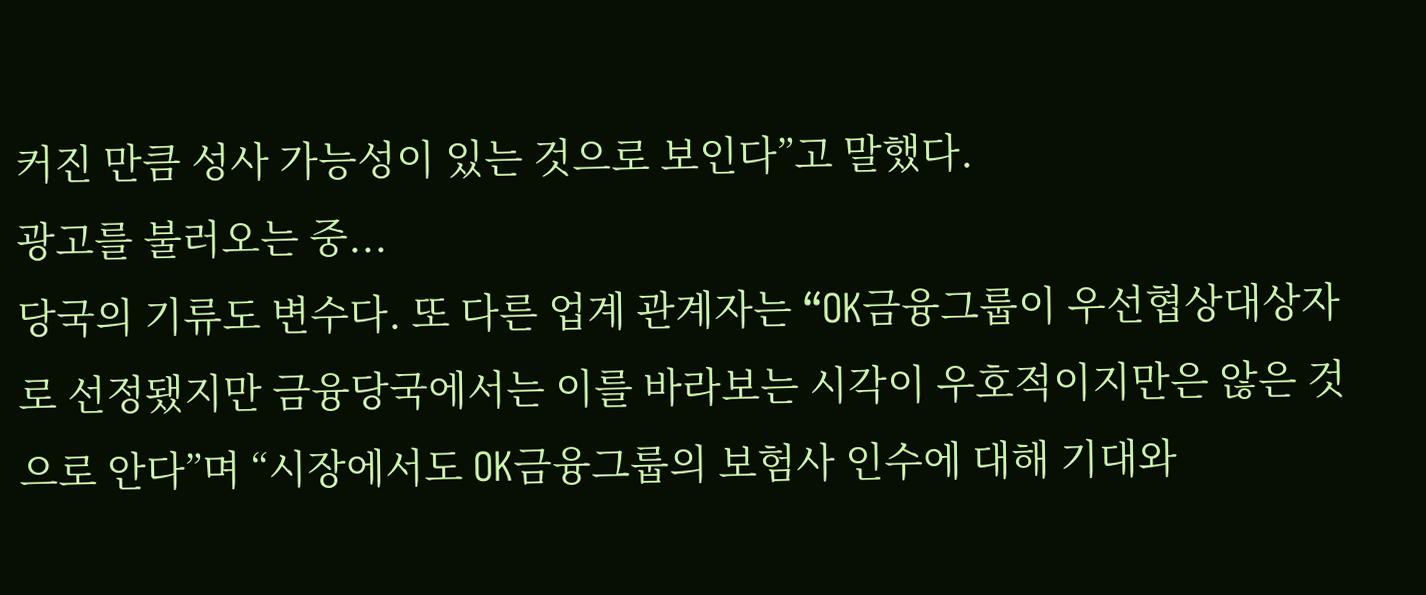커진 만큼 성사 가능성이 있는 것으로 보인다”고 말했다.
광고를 불러오는 중...
당국의 기류도 변수다. 또 다른 업계 관계자는 “OK금융그룹이 우선협상대상자로 선정됐지만 금융당국에서는 이를 바라보는 시각이 우호적이지만은 않은 것으로 안다”며 “시장에서도 OK금융그룹의 보험사 인수에 대해 기대와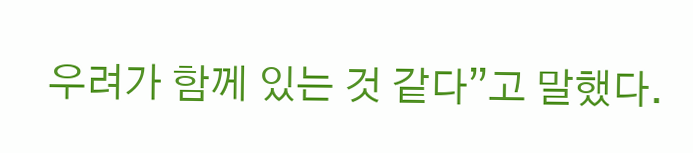우려가 함께 있는 것 같다”고 말했다.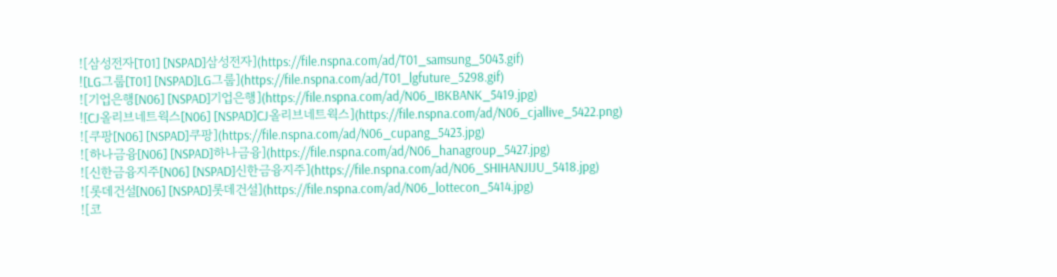![삼성전자[T01] [NSPAD]삼성전자](https://file.nspna.com/ad/T01_samsung_5043.gif)
![LG그룹[T01] [NSPAD]LG그룹](https://file.nspna.com/ad/T01_lgfuture_5298.gif)
![기업은행[N06] [NSPAD]기업은행](https://file.nspna.com/ad/N06_IBKBANK_5419.jpg)
![CJ올리브네트웍스[N06] [NSPAD]CJ올리브네트웍스](https://file.nspna.com/ad/N06_cjallive_5422.png)
![쿠팡[N06] [NSPAD]쿠팡](https://file.nspna.com/ad/N06_cupang_5423.jpg)
![하나금융[N06] [NSPAD]하나금융](https://file.nspna.com/ad/N06_hanagroup_5427.jpg)
![신한금융지주[N06] [NSPAD]신한금융지주](https://file.nspna.com/ad/N06_SHIHANJIJU_5418.jpg)
![롯데건설[N06] [NSPAD]롯데건설](https://file.nspna.com/ad/N06_lottecon_5414.jpg)
![코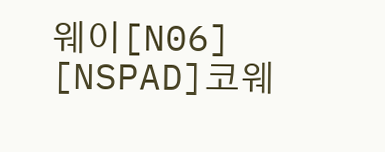웨이[N06] [NSPAD]코웨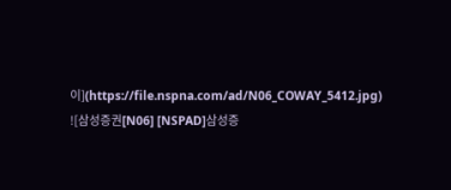이](https://file.nspna.com/ad/N06_COWAY_5412.jpg)
![삼성증권[N06] [NSPAD]삼성증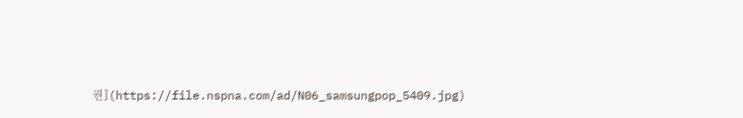권](https://file.nspna.com/ad/N06_samsungpop_5409.jpg)